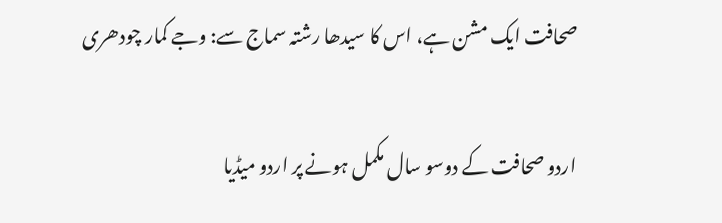صحافت ایک مشن ہے، اس کا سیدھا رشتہ سماج سے: وجے کمار چودھری

اردو صحافت کے دوسو سال مکمل ہونے پر اردو میڈیا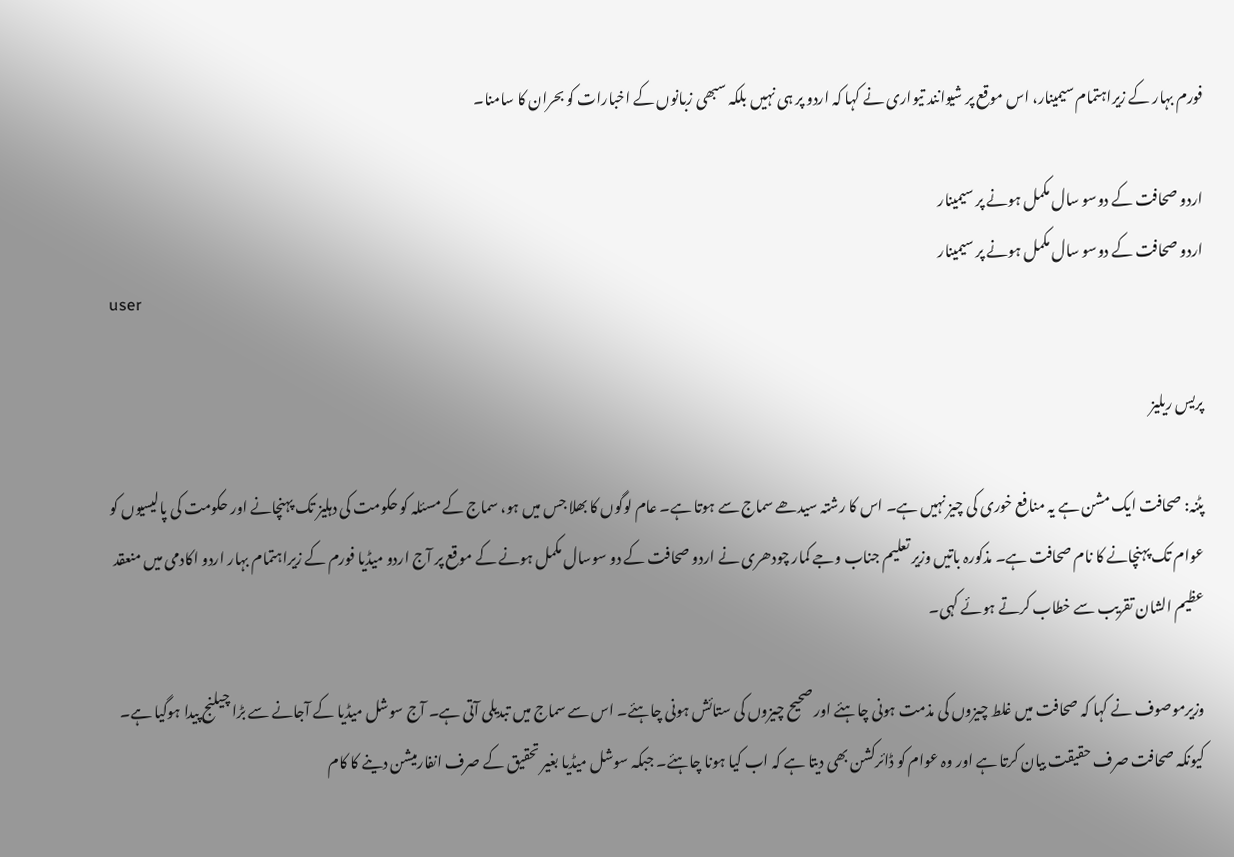فورم بہار کے زیراہتمام سیمینار، اس موقع پر شیوانند تیواری نے کہا کہ اردو پر ہی نہیں بلکہ سبھی زبانوں کے اخبارات کو بحران کا سامنا۔

اردو صحافت کے دوسو سال مکمل ہونے پر سیمینار
اردو صحافت کے دوسو سال مکمل ہونے پر سیمینار
user

پریس ریلیز

پٹنہ: صحافت ایک مشن ہے یہ منافع خوری کی چیز نہیں ہے۔ اس کا رشتہ سیدھے سماج سے ہوتا ہے۔ عام لوگوں کا بھلا جس میں ہو، سماج کے مسئلہ کو حکومت کی دہلیز تک پہنچانے اور حکومت کی پالیسیوں کو عوام تک پہنچانے کا نام صحافت ہے۔ مذکورہ باتیں وزیر تعلیم جناب وجے کمار چودھری نے اردو صحافت کے دو سوسال مکمل ہونے کے موقع پر آج اردو میڈیا فورم کے زیراہتمام بہار اردو اکادمی میں منعقد عظیم الشان تقریب سے خطاب کرتے ہوئے کہی۔

وزیرموصوف نے کہا کہ صحافت میں غلط چیزوں کی مذمت ہونی چاہئے اور صحیح چیزوں کی ستائش ہونی چاہئے۔ اس سے سماج میں تبدیلی آتی ہے۔ آج سوشل میڈیا کے آجانے سے بڑا چیلنج پیدا ہوگیا ہے۔ کیونکہ صحافت صرف حقیقت بیان کرتا ہے اور وہ عوام کو ڈائرکشن بھی دیتا ہے کہ اب کیا ہونا چاہئے۔ جبکہ سوشل میڈیا بغیر تحقیق کے صرف انفارمیشن دینے کا کام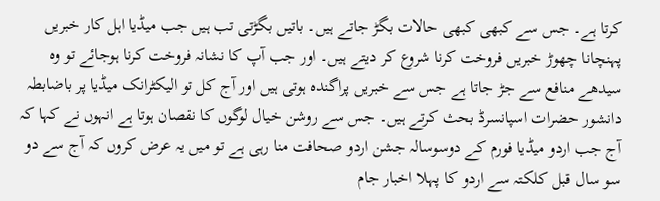کرتا ہے۔ جس سے کبھی کبھی حالات بگڑ جاتے ہیں۔ باتیں بگڑتی تب ہیں جب میڈیا اہل کار خبریں پہنچانا چھوڑ خبریں فروخت کرنا شروع کر دیتے ہیں۔ اور جب آپ کا نشانہ فروخت کرنا ہوجائے تو وہ سیدھے منافع سے جڑ جاتا ہے جس سے خبریں پراگندہ ہوتی ہیں اور آج کل تو الیکٹرانک میڈیا پر باضابطہ دانشور حضرات اسپانسرڈ بحث کرتے ہیں۔ جس سے روشن خیال لوگوں کا نقصان ہوتا ہے انہوں نے کہا کہ آج جب اردو میڈیا فورم کے دوسوسالہ جشن اردو صحافت منا رہی ہے تو میں یہ عرض کروں کہ آج سے دو سو سال قبل کلکتہ سے اردو کا پہلا اخبار جام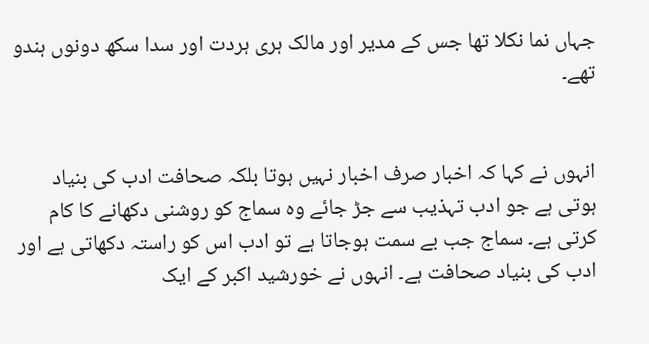جہاں نما نکلا تھا جس کے مدیر اور مالک ہری ہردت اور سدا سکھ دونوں ہندو تھے۔


انہوں نے کہا کہ اخبار صرف اخبار نہیں ہوتا بلکہ صحافت ادب کی بنیاد ہوتی ہے جو ادب تہذیب سے جڑ جائے وہ سماج کو روشنی دکھانے کا کام کرتی ہے۔ سماج جب بے سمت ہوجاتا ہے تو ادب اس کو راستہ دکھاتی ہے اور ادب کی بنیاد صحافت ہے۔ انہوں نے خورشید اکبر کے ایک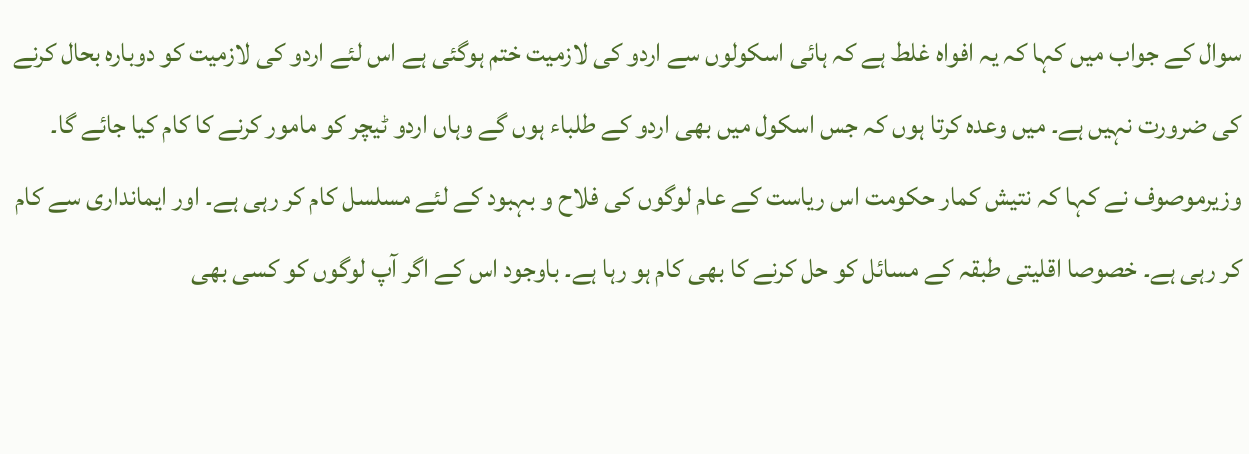سوال کے جواب میں کہا کہ یہ افواہ غلط ہے کہ ہائی اسکولوں سے اردو کی لازمیت ختم ہوگئی ہے اس لئے اردو کی لازمیت کو دوبارہ بحال کرنے کی ضرورت نہیں ہے۔ میں وعدہ کرتا ہوں کہ جس اسکول میں بھی اردو کے طلباء ہوں گے وہاں اردو ٹیچر کو مامور کرنے کا کام کیا جائے گا۔ وزیرموصوف نے کہا کہ نتیش کمار حکومت اس ریاست کے عام لوگوں کی فلاح و بہبود کے لئے مسلسل کام کر رہی ہے۔ اور ایمانداری سے کام کر رہی ہے۔ خصوصا اقلیتی طبقہ کے مسائل کو حل کرنے کا بھی کام ہو رہا ہے۔ باوجود اس کے اگر آپ لوگوں کو کسی بھی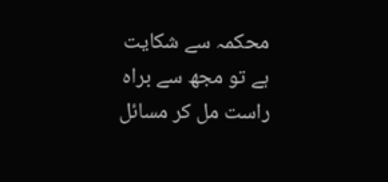محکمہ سے شکایت ہے تو مجھ سے براہ راست مل کر مسائل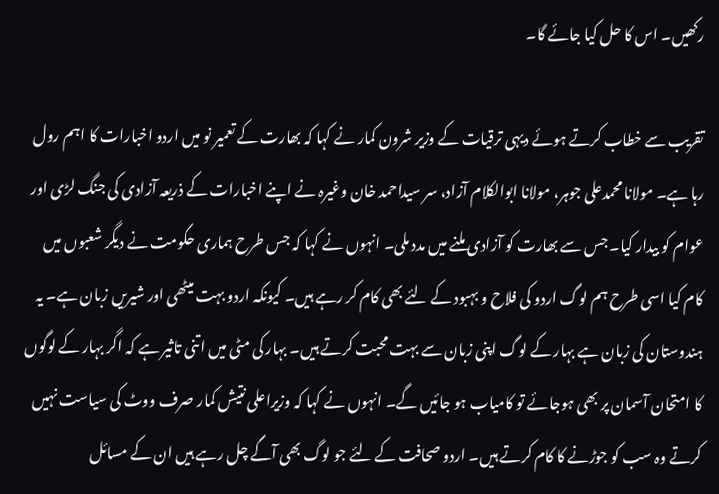رکھیں۔ اس کا حل کیا جائے گا۔

تقریب سے خطاب کرتے ہوئے دیہی ترقیات کے وزیر شرون کمار نے کہا کہ بھارت کے تعمیر نو میں اردو اخبارات کا اہم رول رہا ہے۔ مولانا محمدعلی جوہر، مولانا ابوالکلام آزاد، سر سیداحمد خان وغیرہ نے اپنے اخبارات کے ذریعہ آزادی کی جنگ لڑی اور عوام کو بیدار کیا۔ جس سے بھارت کو آزادی ملنے میں مدد ملی۔ انہوں نے کہا کہ جس طرح ہماری حکومت نے دیگر شعبوں میں کام کیا اسی طرح ہم لوگ اردو کی فلاح و بہبود کے لئے بھی کام کر رہے ہیں۔ کیونکہ اردو بہت میٹھی اور شیریں زبان ہے۔ یہ ہندوستان کی زبان ہے بہار کے لوگ اپنی زبان سے بہت محبت کرتے ہیں۔ بہار کی مٹی میں اتنی تاثیر ہے کہ اگر بہار کے لوگوں کا امتحان آسمان پر بھی ہوجائے تو کامیاب ہو جائیں گے۔ انہوں نے کہا کہ وزیراعلی نتیش کمار صرف ووٹ کی سیاست نہیں کرتے وہ سب کو جوڑنے کا کام کرتے ہیں۔ اردو صحافت کے لئے جو لوگ بھی آگے چل رہے ہیں ان کے مسائل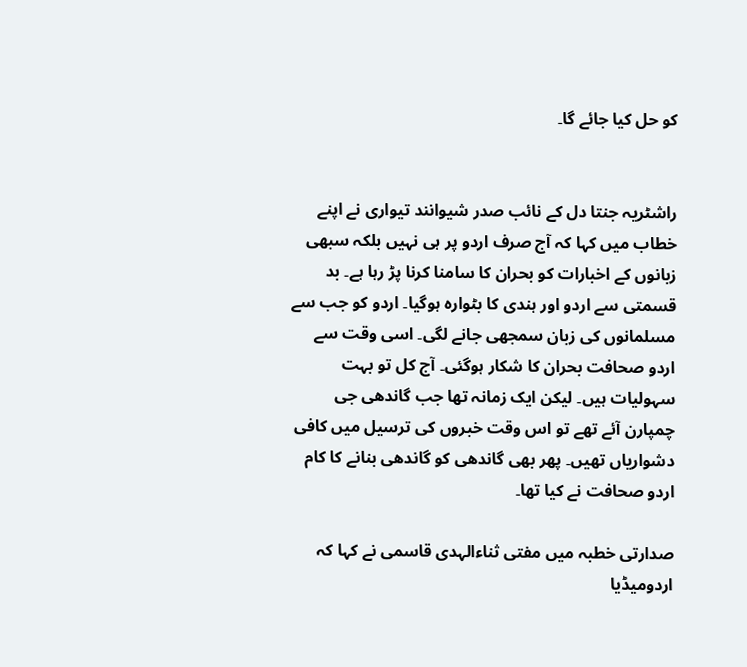کو حل کیا جائے گا۔


راشٹریہ جنتا دل کے نائب صدر شیوانند تیواری نے اپنے خطاب میں کہا کہ آج صرف اردو پر ہی نہیں بلکہ سبھی زبانوں کے اخبارات کو بحران کا سامنا کرنا پڑ رہا ہے۔ بد قسمتی سے اردو اور ہندی کا بٹوارہ ہوگیا۔ اردو کو جب سے مسلمانوں کی زبان سمجھی جانے لگی۔ اسی وقت سے اردو صحافت بحران کا شکار ہوگئی۔ آج کل تو بہت سہولیات ہیں۔ لیکن ایک زمانہ تھا جب گاندھی جی چمپارن آئے تھے تو اس وقت خبروں کی ترسیل میں کافی دشواریاں تھیں۔ پھر بھی گاندھی کو گاندھی بنانے کا کام اردو صحافت نے کیا تھا۔

صدارتی خطبہ میں مفتی ثناءالہدی قاسمی نے کہا کہ اردومیڈیا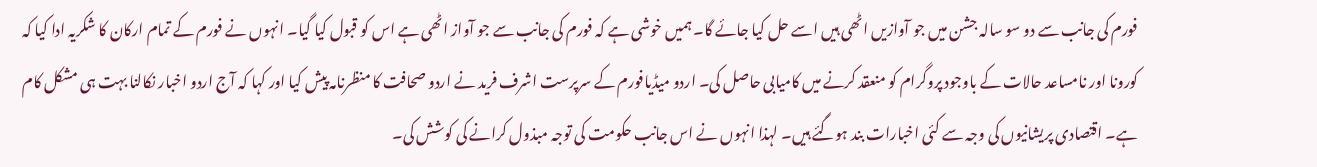فورم کی جانب سے دو سو سالہ جشن میں جو آوازیں اٹھی ہیں اسے حل کیا جائے گا۔ ہمیں خوشی ہے کہ فورم کی جانب سے جو آواز اٹھی ہے اس کو قبول کیا گیا۔ انہوں نے فورم کے تمام ارکان کا شکریہ ادا کیا کہ کورونا اور نامساعد حالات کے باوجود پروگرام کو منعقد کرنے میں کامیابی حاصل کی۔ اردو میڈیافورم کے سرپرست اشرف فرید نے اردو صحافت کا منظرنامہ پیش کیا اور کہا کہ آج اردو اخبار نکالنا بہت ہی مشکل کام ہے۔ اقتصادی پریشانیوں کی وجہ سے کئی اخبارات بند ہوگئے ہیں۔ لہذا انہوں نے اس جانب حکومت کی توجہ مبذول کرانے کی کوشش کی۔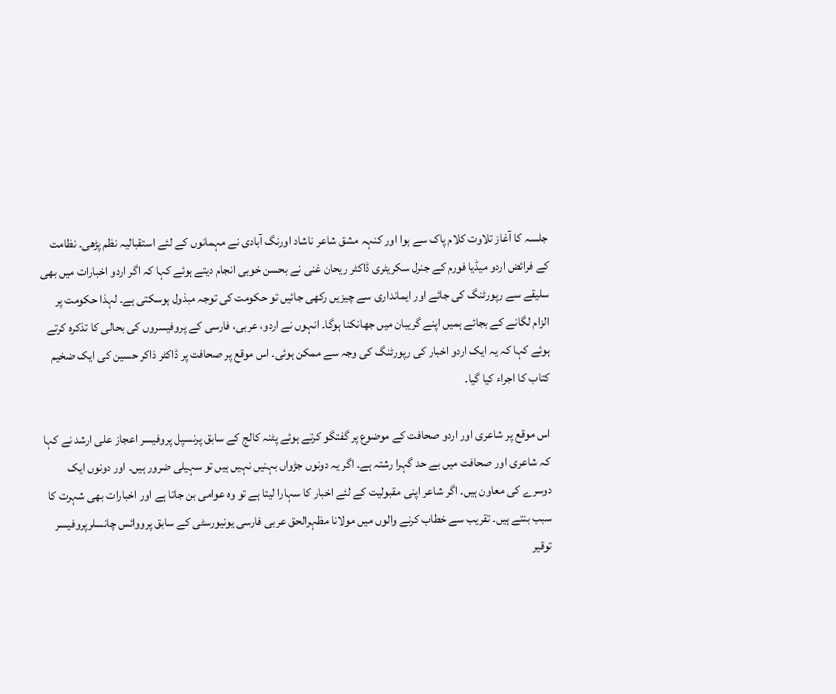جلسہ کا آغاز تلاوت کلام پاک سے ہوا اور کنہہ مشق شاعر ناشاد اورنگ آبادی نے مہمانوں کے لئے استقبالیہ نظم پڑھی۔ نظامت کے فرائض اردو میڈیا فورم کے جنرل سکریٹری ڈاکٹر ریحان غنی نے بحسن خوبی انجام دیتے ہوئے کہا کہ اگر اردو اخبارات میں بھی سلیقے سے رپورٹنگ کی جائے اور ایمانداری سے چیزیں رکھی جائیں تو حکومت کی توجہ مبذول ہوسکتی ہے۔ لہذا حکومت پر الزام لگانے کے بجائے ہمیں اپنے گریبان میں جھانکنا ہوگا۔ انہوں نے اردو، عربی، فارسی کے پروفیسروں کی بحالی کا تذکرہ کرتے ہوئے کہا کہ یہ ایک اردو اخبار کی رپورٹنگ کی وجہ سے ممکن ہوئی۔ اس موقع پر صحافت پر ڈاکٹر ذاکر حسین کی ایک ضخیم کتاب کا اجراء کیا گیا۔

اس موقع پر شاعری اور اردو صحافت کے موضوع پر گفتگو کرتے ہوئے پٹنہ کالج کے سابق پرنسپل پروفیسر اعجاز علی ارشد نے کہا کہ شاعری اور صحافت میں بے حد گہرا رشتہ ہے۔ اگر یہ دونوں جڑواں بہنیں نہیں ہیں تو سہیلی ضرور ہیں۔ اور دونوں ایک دوسرے کی معاون ہیں۔ اگر شاعر اپنی مقبولیت کے لئے اخبار کا سہارا لیتا ہے تو وہ عوامی بن جاتا ہے اور اخبارات بھی شہرت کا سبب بنتے ہیں۔ تقریب سے خطاب کرنے والوں میں مولانا مظہرالحق عربی فارسی یونیورسٹی کے سابق پرووائس چانسلرپروفیسر توقیر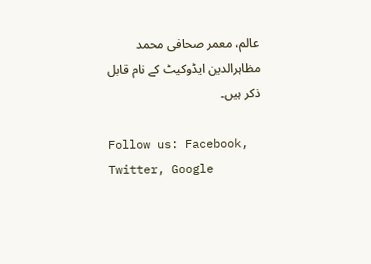عالم، معمر صحافی محمد مظاہرالدین ایڈوکیٹ کے نام قابل ذکر ہیں۔

Follow us: Facebook, Twitter, Google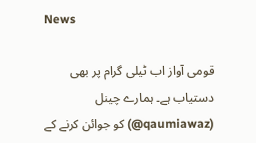News

قومی آواز اب ٹیلی گرام پر بھی دستیاب ہے۔ ہمارے چینل (qaumiawaz@) کو جوائن کرنے کے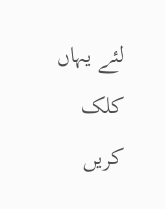لئے یہاں کلک کریں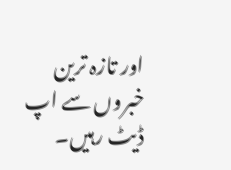اور تازہ ترین خبروں سے اپ ڈیٹ رہیں۔